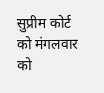सुप्रीम कोर्ट को मंगलवार को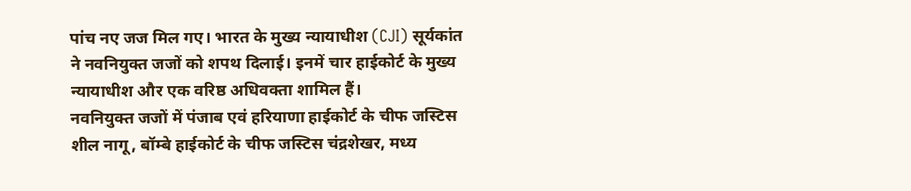पांच नए जज मिल गए। भारत के मुख्य न्यायाधीश (CJI) सूर्यकांत ने नवनियुक्त जजों को शपथ दिलाई। इनमें चार हाईकोर्ट के मुख्य न्यायाधीश और एक वरिष्ठ अधिवक्ता शामिल हैं।
नवनियुक्त जजों में पंजाब एवं हरियाणा हाईकोर्ट के चीफ जस्टिस शील नागू, बॉम्बे हाईकोर्ट के चीफ जस्टिस चंद्रशेखर, मध्य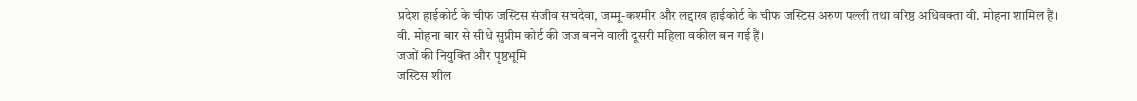प्रदेश हाईकोर्ट के चीफ जस्टिस संजीव सचदेवा, जम्मू-कश्मीर और लद्दाख हाईकोर्ट के चीफ जस्टिस अरुण पल्ली तथा वरिष्ठ अधिवक्ता वी. मोहना शामिल हैं। वी. मोहना बार से सीधे सुप्रीम कोर्ट की जज बनने वाली दूसरी महिला वकील बन गई हैं।
जजों की नियुक्ति और पृष्ठभूमि
जस्टिस शील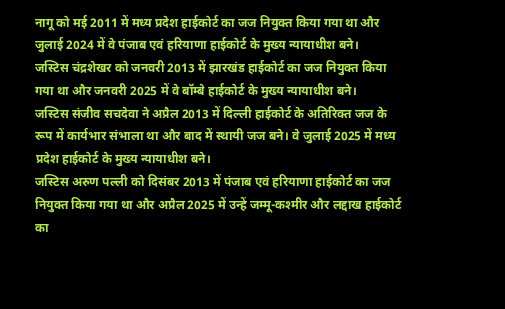नागू को मई 2011 में मध्य प्रदेश हाईकोर्ट का जज नियुक्त किया गया था और जुलाई 2024 में वे पंजाब एवं हरियाणा हाईकोर्ट के मुख्य न्यायाधीश बने।
जस्टिस चंद्रशेखर को जनवरी 2013 में झारखंड हाईकोर्ट का जज नियुक्त किया गया था और जनवरी 2025 में वे बॉम्बे हाईकोर्ट के मुख्य न्यायाधीश बने।
जस्टिस संजीव सचदेवा ने अप्रैल 2013 में दिल्ली हाईकोर्ट के अतिरिक्त जज के रूप में कार्यभार संभाला था और बाद में स्थायी जज बने। वे जुलाई 2025 में मध्य प्रदेश हाईकोर्ट के मुख्य न्यायाधीश बने।
जस्टिस अरुण पल्ली को दिसंबर 2013 में पंजाब एवं हरियाणा हाईकोर्ट का जज नियुक्त किया गया था और अप्रैल 2025 में उन्हें जम्मू-कश्मीर और लद्दाख हाईकोर्ट का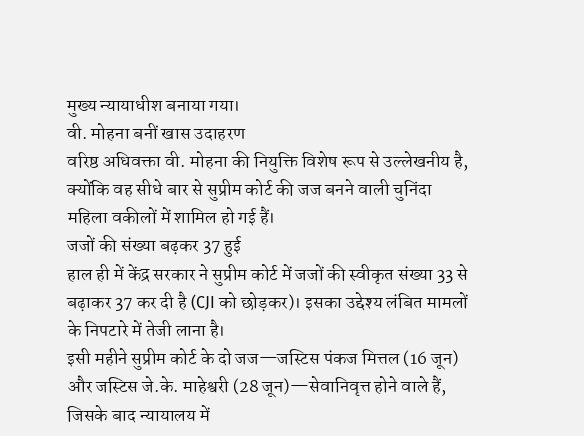मुख्य न्यायाधीश बनाया गया।
वी. मोहना बनीं खास उदाहरण
वरिष्ठ अधिवक्ता वी. मोहना की नियुक्ति विशेष रूप से उल्लेखनीय है, क्योंकि वह सीधे बार से सुप्रीम कोर्ट की जज बनने वाली चुनिंदा महिला वकीलों में शामिल हो गई हैं।
जजों की संख्या बढ़कर 37 हुई
हाल ही में केंद्र सरकार ने सुप्रीम कोर्ट में जजों की स्वीकृत संख्या 33 से बढ़ाकर 37 कर दी है (CJI को छोड़कर)। इसका उद्देश्य लंबित मामलों के निपटारे में तेजी लाना है।
इसी महीने सुप्रीम कोर्ट के दो जज—जस्टिस पंकज मित्तल (16 जून) और जस्टिस जे.के. माहेश्वरी (28 जून)—सेवानिवृत्त होने वाले हैं, जिसके बाद न्यायालय में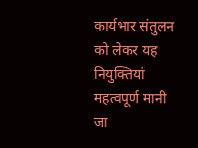कार्यभार संतुलन को लेकर यह नियुक्तियां महत्वपूर्ण मानी जा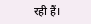रही हैं।